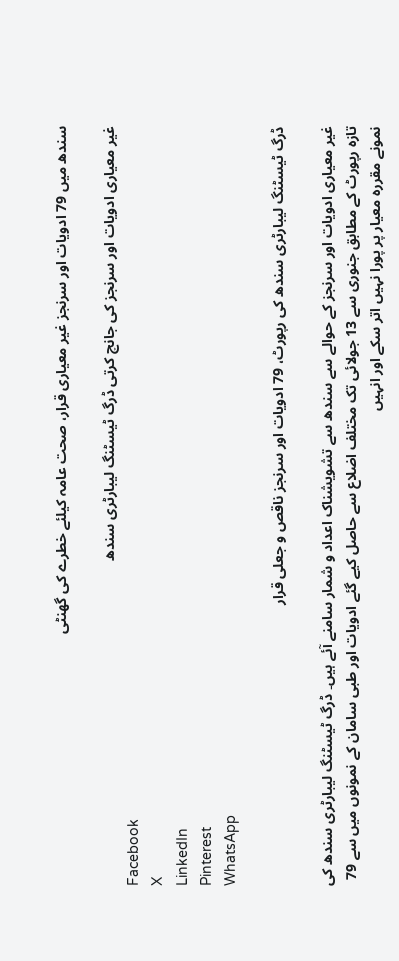سندھ میں 79 ادویات اور سرنجز غیر معیاری قرار، صحت عامہ کیلئے خطرے کی گھنٹی

غیر معیاری ادویات اور سرنجز کی جانچ کرتی ڈرگ ٹیسٹنگ لیبارٹری سندھ
Facebook
X
LinkedIn
Pinterest
WhatsApp

ڈرگ ٹیسٹنگ لیبارٹری سندھ کی رپورٹ، 79 ادویات اور سرنجز ناقص و جعلی قرار

غیر معیاری ادویات اور سرنجز کے حوالے سے سندھ سے تشویشناک اعداد و شمار سامنے آئے ہیں۔ ڈرگ ٹیسٹنگ لیبارٹری سندھ کی تازہ رپورٹ کے مطابق جنوری سے 13 جولائی تک مختلف اضلاع سے حاصل کیے گئے ادویات اور طبی سامان کے نمونوں میں سے 79 نمونے مقررہ معیار پر پورا نہیں اتر سکے اور انہیں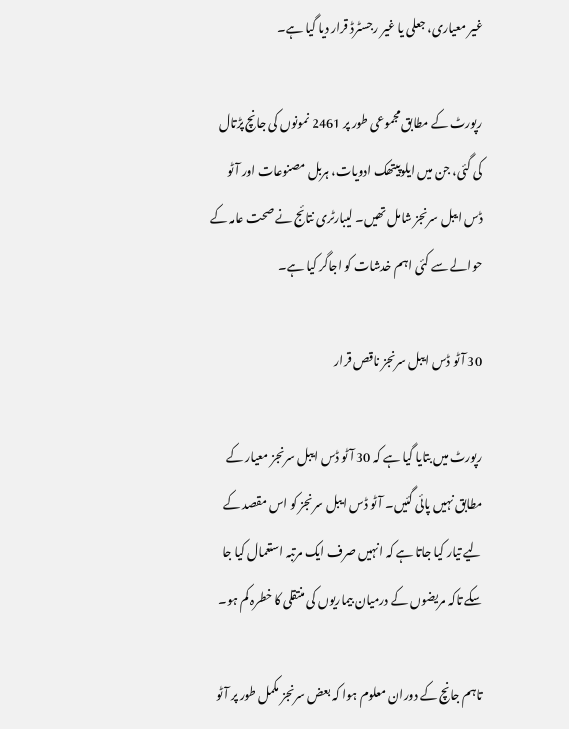غیر معیاری، جعلی یا غیر رجسٹرڈ قرار دیا گیا ہے۔

رپورٹ کے مطابق مجموعی طور پر 2461 نمونوں کی جانچ پڑتال کی گئی، جن میں ایلوپیتھک ادویات، ہربل مصنوعات اور آٹو ڈس ایبل سرنجز شامل تھیں۔ لیبارٹری نتائج نے صحت عامہ کے حوالے سے کئی اہم خدشات کو اجاگر کیا ہے۔

30 آٹو ڈس ایبل سرنجز ناقص قرار

رپورٹ میں بتایا گیا ہے کہ 30 آٹو ڈس ایبل سرنجز معیار کے مطابق نہیں پائی گئیں۔ آٹو ڈس ایبل سرنجز کو اس مقصد کے لیے تیار کیا جاتا ہے کہ انہیں صرف ایک مرتبہ استعمال کیا جا سکے تاکہ مریضوں کے درمیان بیماریوں کی منتقلی کا خطرہ کم ہو۔

تاہم جانچ کے دوران معلوم ہوا کہ بعض سرنجز مکمل طور پر آٹو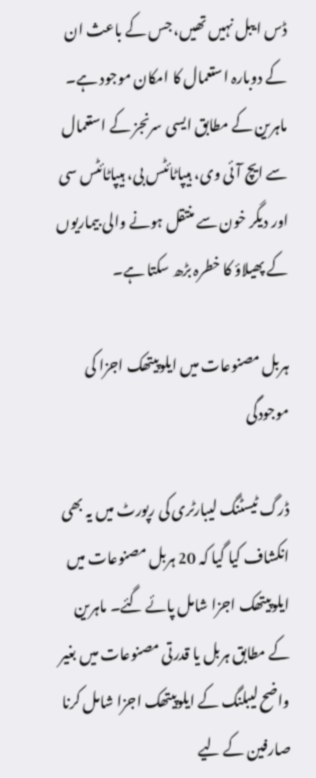ڈس ایبل نہیں تھیں، جس کے باعث ان کے دوبارہ استعمال کا امکان موجود ہے۔ ماہرین کے مطابق ایسی سرنجز کے استعمال سے ایچ آئی وی، ہیپاٹائٹس بی، ہیپاٹائٹس سی اور دیگر خون سے منتقل ہونے والی بیماریوں کے پھیلاؤ کا خطرہ بڑھ سکتا ہے۔

ہربل مصنوعات میں ایلوپیتھک اجزا کی موجودگی

ڈرگ ٹیسٹنگ لیبارٹری کی رپورٹ میں یہ بھی انکشاف کیا گیا کہ 20 ہربل مصنوعات میں ایلوپیتھک اجزا شامل پائے گئے۔ ماہرین کے مطابق ہربل یا قدرتی مصنوعات میں بغیر واضح لیبلنگ کے ایلوپیتھک اجزا شامل کرنا صارفین کے لیے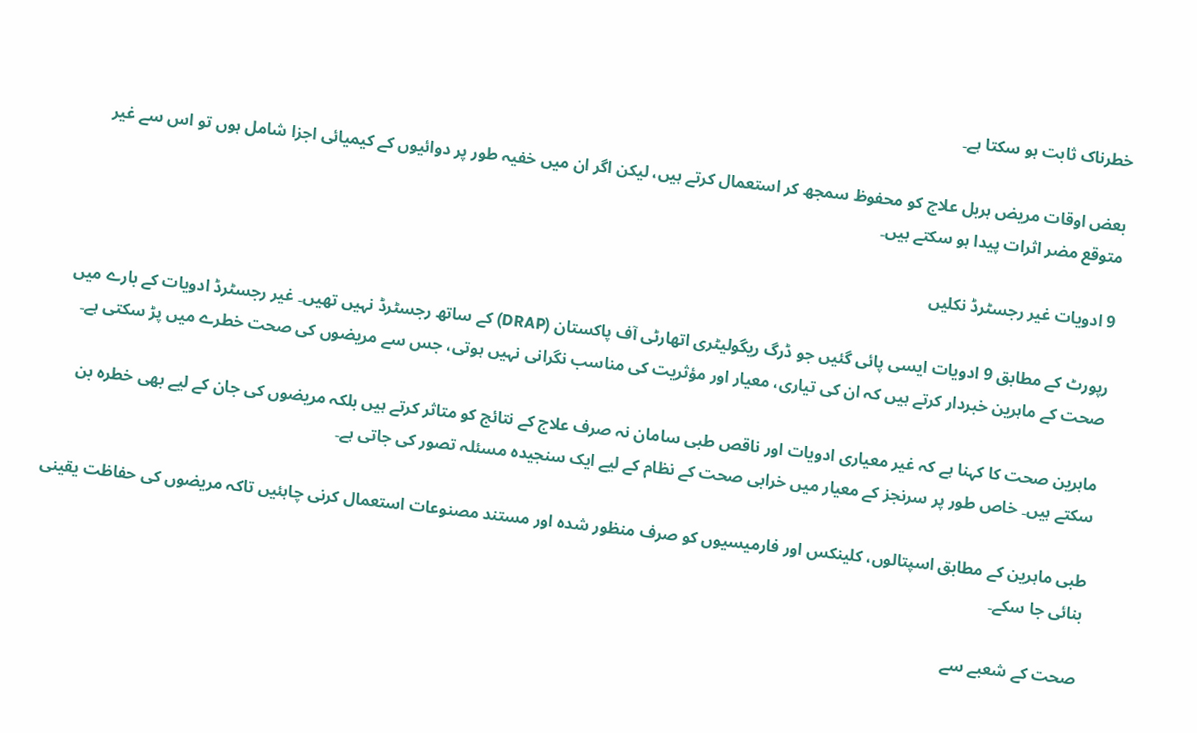خطرناک ثابت ہو سکتا ہے۔

بعض اوقات مریض ہربل علاج کو محفوظ سمجھ کر استعمال کرتے ہیں، لیکن اگر ان میں خفیہ طور پر دوائیوں کے کیمیائی اجزا شامل ہوں تو اس سے غیر متوقع مضر اثرات پیدا ہو سکتے ہیں۔

9 ادویات غیر رجسٹرڈ نکلیں

رپورٹ کے مطابق 9 ادویات ایسی پائی گئیں جو ڈرگ ریگولیٹری اتھارٹی آف پاکستان (DRAP) کے ساتھ رجسٹرڈ نہیں تھیں۔ غیر رجسٹرڈ ادویات کے بارے میں صحت کے ماہرین خبردار کرتے ہیں کہ ان کی تیاری، معیار اور مؤثریت کی مناسب نگرانی نہیں ہوتی، جس سے مریضوں کی صحت خطرے میں پڑ سکتی ہے۔

ماہرین صحت کا کہنا ہے کہ غیر معیاری ادویات اور ناقص طبی سامان نہ صرف علاج کے نتائج کو متاثر کرتے ہیں بلکہ مریضوں کی جان کے لیے بھی خطرہ بن سکتے ہیں۔ خاص طور پر سرنجز کے معیار میں خرابی صحت کے نظام کے لیے ایک سنجیدہ مسئلہ تصور کی جاتی ہے۔

طبی ماہرین کے مطابق اسپتالوں، کلینکس اور فارمیسیوں کو صرف منظور شدہ اور مستند مصنوعات استعمال کرنی چاہئیں تاکہ مریضوں کی حفاظت یقینی بنائی جا سکے۔

صحت کے شعبے سے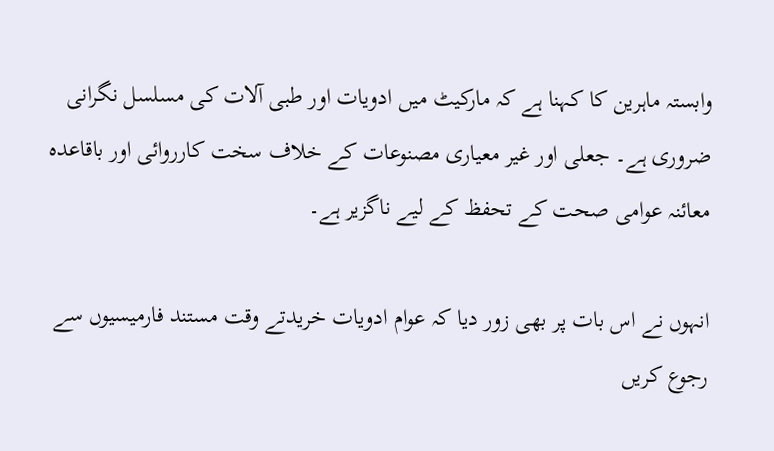وابستہ ماہرین کا کہنا ہے کہ مارکیٹ میں ادویات اور طبی آلات کی مسلسل نگرانی ضروری ہے۔ جعلی اور غیر معیاری مصنوعات کے خلاف سخت کارروائی اور باقاعدہ معائنہ عوامی صحت کے تحفظ کے لیے ناگزیر ہے۔

انہوں نے اس بات پر بھی زور دیا کہ عوام ادویات خریدتے وقت مستند فارمیسیوں سے رجوع کریں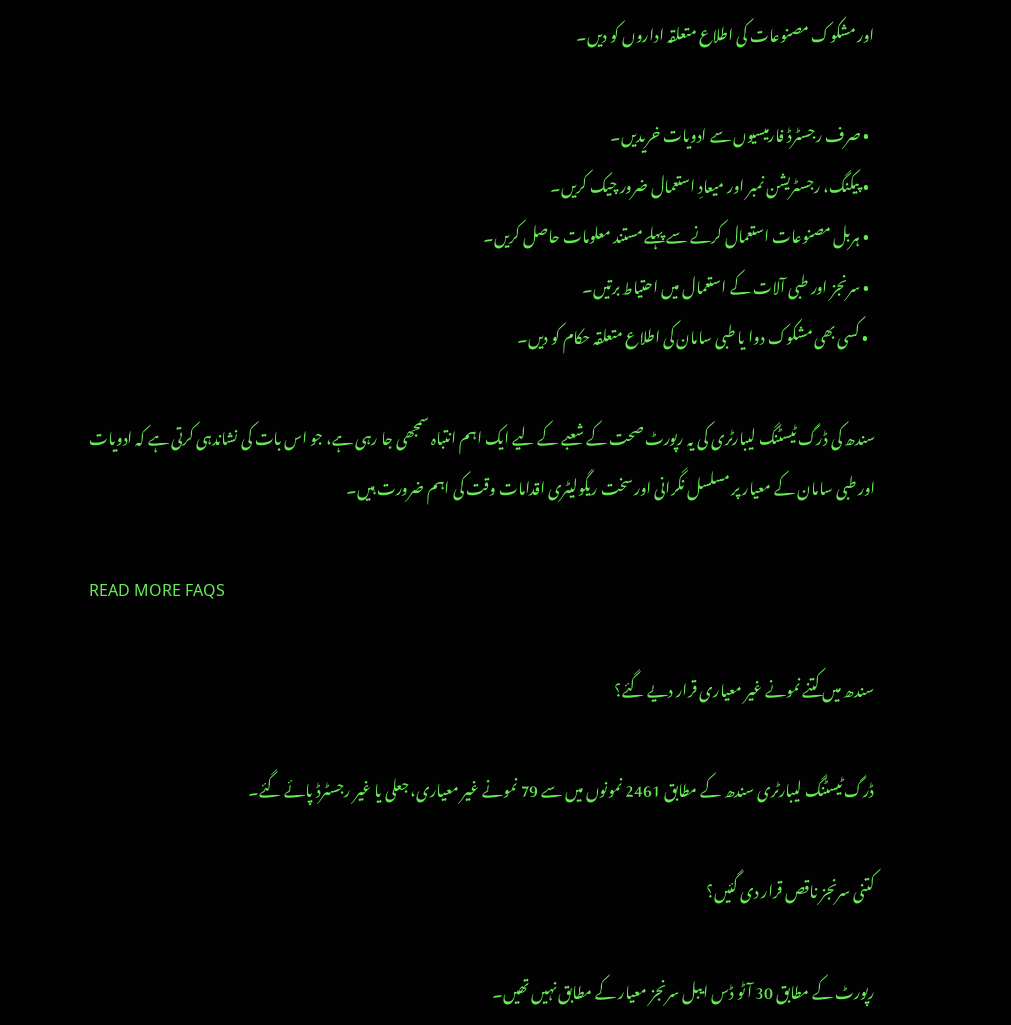اور مشکوک مصنوعات کی اطلاع متعلقہ اداروں کو دیں۔

  • صرف رجسٹرڈ فارمیسیوں سے ادویات خریدیں۔
  • پیکنگ، رجسٹریشن نمبر اور میعادِ استعمال ضرور چیک کریں۔
  • ہربل مصنوعات استعمال کرنے سے پہلے مستند معلومات حاصل کریں۔
  • سرنجز اور طبی آلات کے استعمال میں احتیاط برتیں۔
  • کسی بھی مشکوک دوا یا طبی سامان کی اطلاع متعلقہ حکام کو دیں۔

سندھ کی ڈرگ ٹیسٹنگ لیبارٹری کی یہ رپورٹ صحت کے شعبے کے لیے ایک اہم انتباہ سمجھی جا رہی ہے، جو اس بات کی نشاندہی کرتی ہے کہ ادویات اور طبی سامان کے معیار پر مسلسل نگرانی اور سخت ریگولیٹری اقدامات وقت کی اہم ضرورت ہیں۔

READ MORE FAQS

سندھ میں کتنے نمونے غیر معیاری قرار دیے گئے؟

ڈرگ ٹیسٹنگ لیبارٹری سندھ کے مطابق 2461 نمونوں میں سے 79 نمونے غیر معیاری، جعلی یا غیر رجسٹرڈ پائے گئے۔

کتنی سرنجز ناقص قرار دی گئیں؟

رپورٹ کے مطابق 30 آٹو ڈس ایبل سرنجز معیار کے مطابق نہیں تھیں۔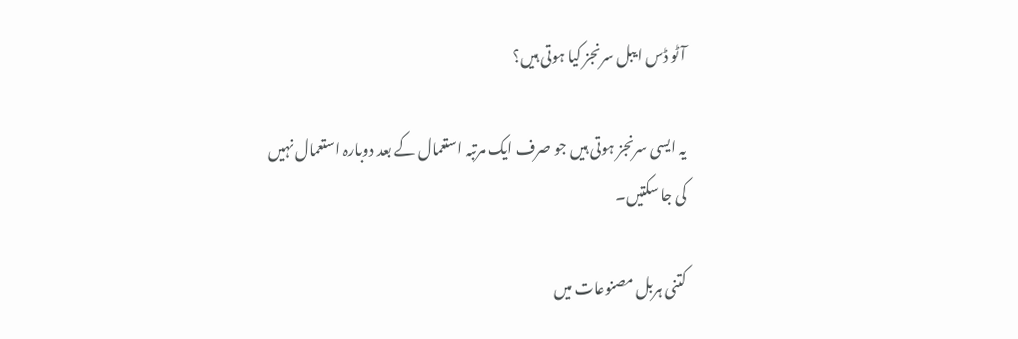آٹو ڈس ایبل سرنجز کیا ہوتی ہیں؟

یہ ایسی سرنجز ہوتی ہیں جو صرف ایک مرتبہ استعمال کے بعد دوبارہ استعمال نہیں کی جا سکتیں۔

کتنی ہربل مصنوعات میں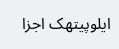ایلوپیتھک اجزا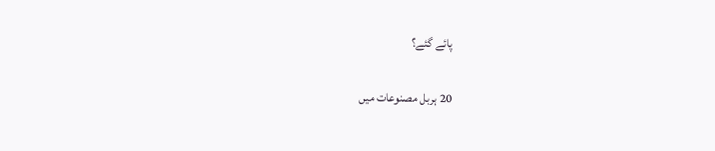پائے گئے؟

20 ہربل مصنوعات میں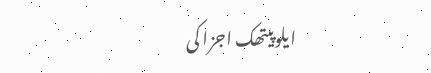ایلوپیتھک اجزا کی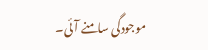موجودگی سامنے آئی۔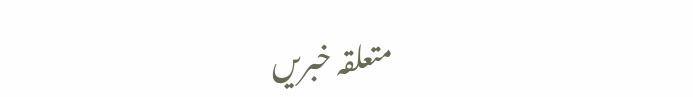متعلقہ خبریں